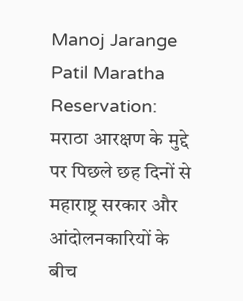Manoj Jarange Patil Maratha Reservation: मराठा आरक्षण के मुद्दे पर पिछले छह दिनों से महाराष्ट्र सरकार और आंदोलनकारियों के बीच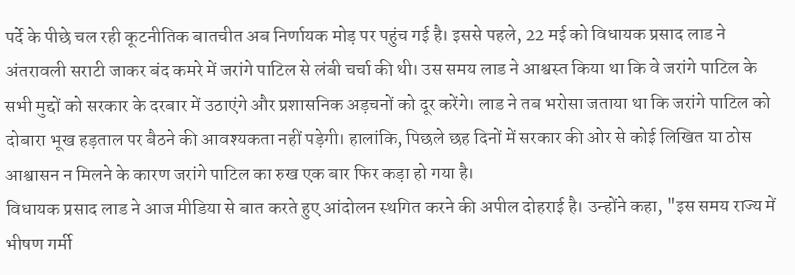पर्दे के पीछे चल रही कूटनीतिक बातचीत अब निर्णायक मोड़ पर पहुंच गई है। इससे पहले, 22 मई को विधायक प्रसाद लाड ने अंतरावली सराटी जाकर बंद कमरे में जरांगे पाटिल से लंबी चर्चा की थी। उस समय लाड ने आश्वस्त किया था कि वे जरांगे पाटिल के सभी मुद्दों को सरकार के दरबार में उठाएंगे और प्रशासनिक अड़चनों को दूर करेंगे। लाड ने तब भरोसा जताया था कि जरांगे पाटिल को दोबारा भूख हड़ताल पर बैठने की आवश्यकता नहीं पड़ेगी। हालांकि, पिछले छह दिनों में सरकार की ओर से कोई लिखित या ठोस आश्वासन न मिलने के कारण जरांगे पाटिल का रुख एक बार फिर कड़ा हो गया है।
विधायक प्रसाद लाड ने आज मीडिया से बात करते हुए आंदोलन स्थगित करने की अपील दोहराई है। उन्होंने कहा, "इस समय राज्य में भीषण गर्मी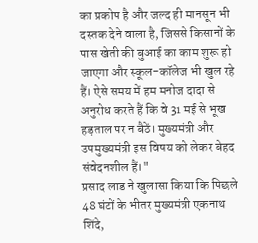का प्रकोप है और जल्द ही मानसून भी दस्तक देने वाला है, जिससे किसानों के पास खेती की बुआई का काम शुरू हो जाएगा और स्कूल-कॉलेज भी खुल रहे हैं। ऐसे समय में हम मनोज दादा से अनुरोध करते हैं कि वे 31 मई से भूख हड़ताल पर न बैठें। मुख्यमंत्री और उपमुख्यमंत्री इस विषय को लेकर बेहद संवेदनशील हैं।"
प्रसाद लाड ने खुलासा किया कि पिछले 48 घंटों के भीतर मुख्यमंत्री एकनाथ शिंदे,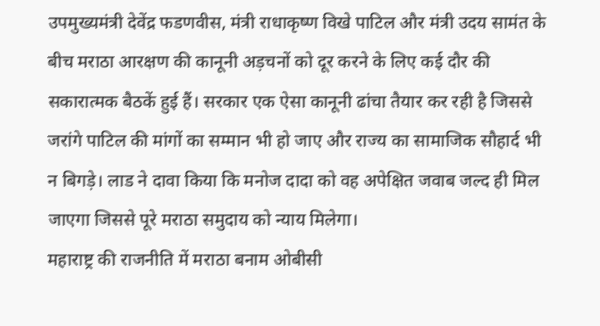उपमुख्यमंत्री देवेंद्र फडणवीस, मंत्री राधाकृष्ण विखे पाटिल और मंत्री उदय सामंत के बीच मराठा आरक्षण की कानूनी अड़चनों को दूर करने के लिए कई दौर की सकारात्मक बैठकें हुई हैं। सरकार एक ऐसा कानूनी ढांचा तैयार कर रही है जिससे जरांगे पाटिल की मांगों का सम्मान भी हो जाए और राज्य का सामाजिक सौहार्द भी न बिगड़े। लाड ने दावा किया कि मनोज दादा को वह अपेक्षित जवाब जल्द ही मिल जाएगा जिससे पूरे मराठा समुदाय को न्याय मिलेगा।
महाराष्ट्र की राजनीति में मराठा बनाम ओबीसी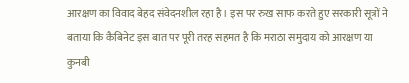आरक्षण का विवाद बेहद संवेदनशील रहा है। इस पर रुख साफ करते हुए सरकारी सूत्रों ने बताया कि कैबिनेट इस बात पर पूरी तरह सहमत है कि मराठा समुदाय को आरक्षण या कुनबी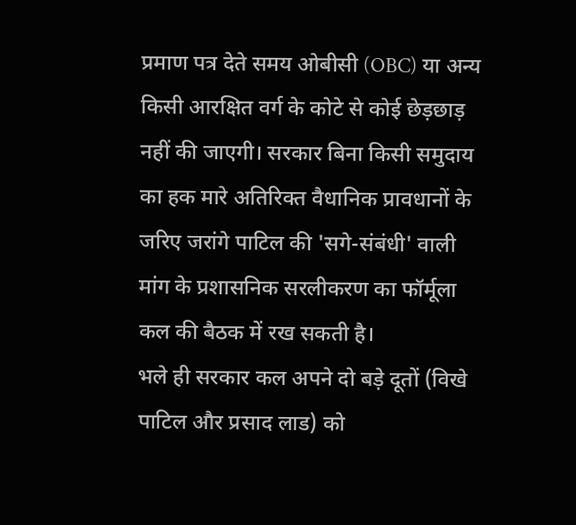प्रमाण पत्र देते समय ओबीसी (OBC) या अन्य किसी आरक्षित वर्ग के कोटे से कोई छेड़छाड़ नहीं की जाएगी। सरकार बिना किसी समुदाय का हक मारे अतिरिक्त वैधानिक प्रावधानों के जरिए जरांगे पाटिल की 'सगे-संबंधी' वाली मांग के प्रशासनिक सरलीकरण का फॉर्मूला कल की बैठक में रख सकती है।
भले ही सरकार कल अपने दो बड़े दूतों (विखे पाटिल और प्रसाद लाड) को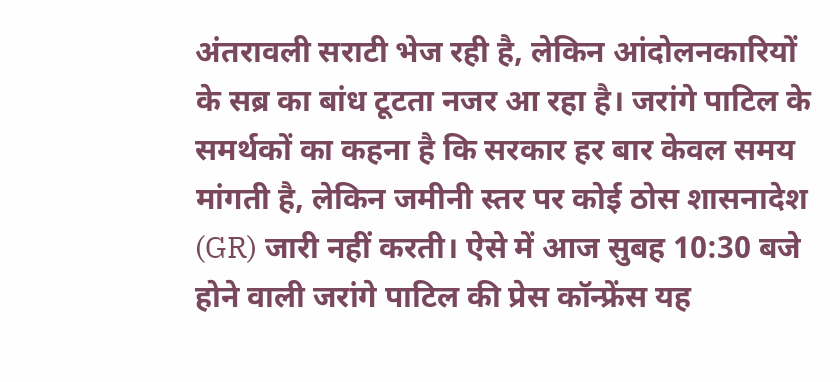अंतरावली सराटी भेज रही है, लेकिन आंदोलनकारियों के सब्र का बांध टूटता नजर आ रहा है। जरांगे पाटिल के समर्थकों का कहना है कि सरकार हर बार केवल समय मांगती है, लेकिन जमीनी स्तर पर कोई ठोस शासनादेश (GR) जारी नहीं करती। ऐसे में आज सुबह 10:30 बजे होने वाली जरांगे पाटिल की प्रेस कॉन्फ्रेंस यह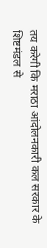तय करेगी कि मराठा आंदोलनकारी कल सरकार के शिष्टमंडल से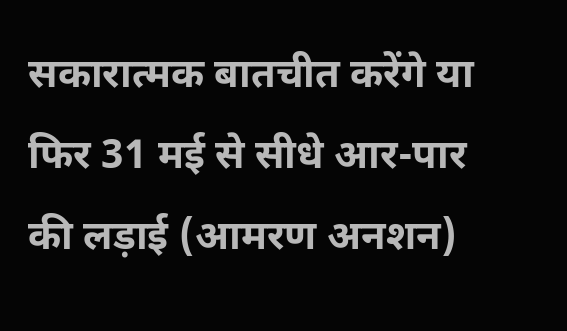सकारात्मक बातचीत करेंगे या फिर 31 मई से सीधे आर-पार की लड़ाई (आमरण अनशन)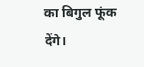का बिगुल फूंक देंगे।